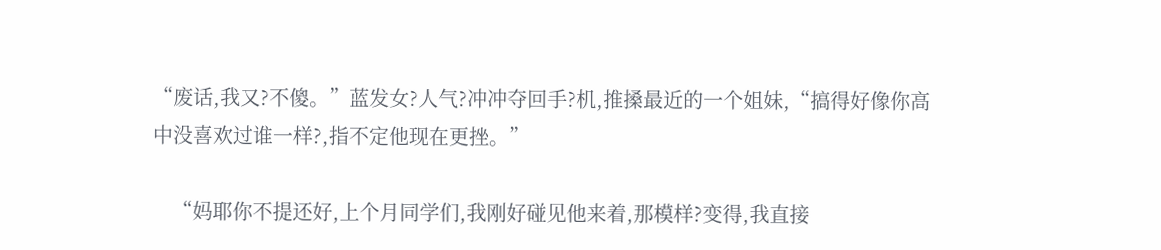“废话,我又?不傻。”蓝发女?人气?冲冲夺回手?机,推搡最近的一个姐妹,“搞得好像你高中没喜欢过谁一样?,指不定他现在更挫。”

    “妈耶你不提还好,上个月同学们,我刚好碰见他来着,那模样?变得,我直接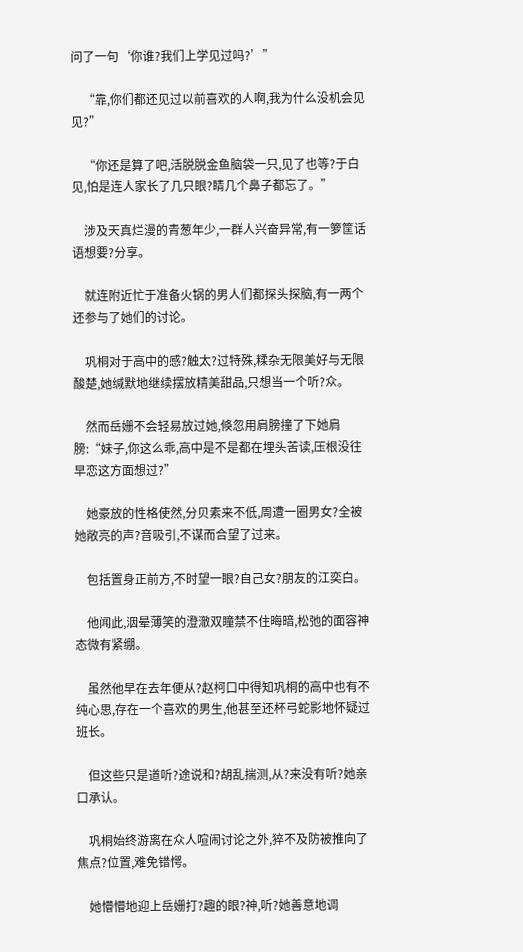问了一句‘你谁?我们上学见过吗?’”

    “靠,你们都还见过以前喜欢的人啊,我为什么没机会见见?”

    “你还是算了吧,活脱脱金鱼脑袋一只,见了也等?于白见,怕是连人家长了几只眼?睛几个鼻子都忘了。”

    涉及天真烂漫的青葱年少,一群人兴奋异常,有一箩筐话语想要?分享。

    就连附近忙于准备火锅的男人们都探头探脑,有一两个还参与了她们的讨论。

    巩桐对于高中的感?触太?过特殊,糅杂无限美好与无限酸楚,她缄默地继续摆放精美甜品,只想当一个听?众。

    然而岳姗不会轻易放过她,倏忽用肩膀撞了下她肩膀:“妹子,你这么乖,高中是不是都在埋头苦读,压根没往早恋这方面想过?”

    她豪放的性格使然,分贝素来不低,周遭一圈男女?全被她敞亮的声?音吸引,不谋而合望了过来。

    包括置身正前方,不时望一眼?自己女?朋友的江奕白。

    他闻此,洇晕薄笑的澄澈双瞳禁不住晦暗,松弛的面容神态微有紧绷。

    虽然他早在去年便从?赵柯口中得知巩桐的高中也有不纯心思,存在一个喜欢的男生,他甚至还杯弓蛇影地怀疑过班长。

    但这些只是道听?途说和?胡乱揣测,从?来没有听?她亲口承认。

    巩桐始终游离在众人喧闹讨论之外,猝不及防被推向了焦点?位置,难免错愕。

    她懵懵地迎上岳姗打?趣的眼?神,听?她善意地调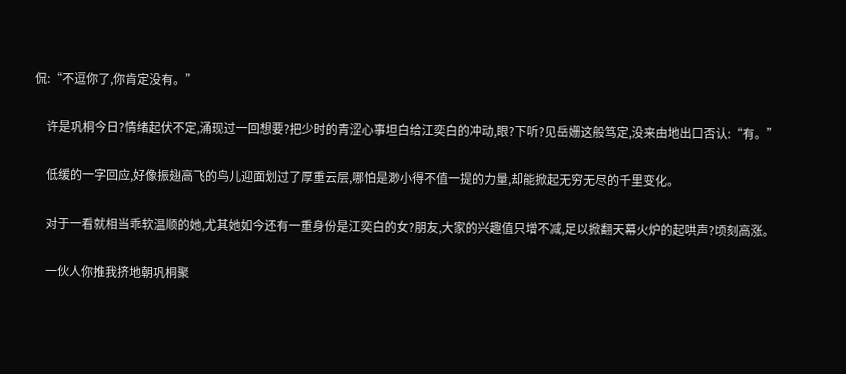侃:“不逗你了,你肯定没有。”

    许是巩桐今日?情绪起伏不定,涌现过一回想要?把少时的青涩心事坦白给江奕白的冲动,眼?下听?见岳姗这般笃定,没来由地出口否认:“有。”

    低缓的一字回应,好像振翅高飞的鸟儿迎面划过了厚重云层,哪怕是渺小得不值一提的力量,却能掀起无穷无尽的千里变化。

    对于一看就相当乖软温顺的她,尤其她如今还有一重身份是江奕白的女?朋友,大家的兴趣值只增不减,足以掀翻天幕火炉的起哄声?顷刻高涨。

    一伙人你推我挤地朝巩桐聚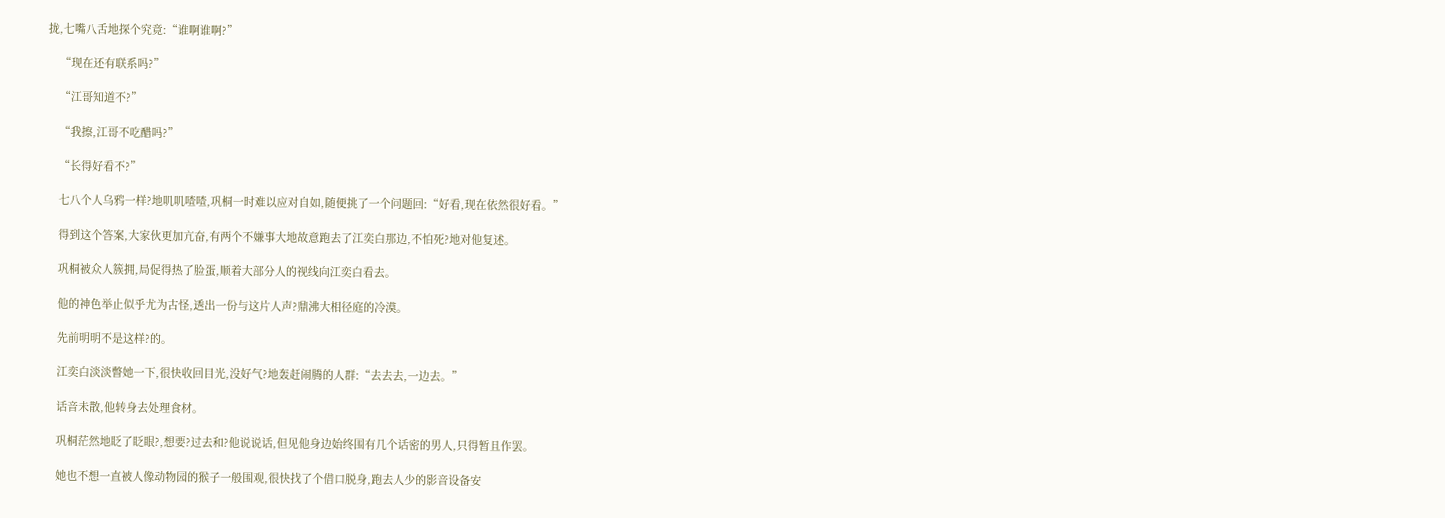拢,七嘴八舌地探个究竟:“谁啊谁啊?”

    “现在还有联系吗?”

    “江哥知道不?”

    “我擦,江哥不吃醋吗?”

    “长得好看不?”

    七八个人乌鸦一样?地叽叽喳喳,巩桐一时难以应对自如,随便挑了一个问题回:“好看,现在依然很好看。”

    得到这个答案,大家伙更加亢奋,有两个不嫌事大地故意跑去了江奕白那边,不怕死?地对他复述。

    巩桐被众人簇拥,局促得热了脸蛋,顺着大部分人的视线向江奕白看去。

    他的神色举止似乎尤为古怪,透出一份与这片人声?鼎沸大相径庭的冷漠。

    先前明明不是这样?的。

    江奕白淡淡瞥她一下,很快收回目光,没好气?地轰赶闹腾的人群:“去去去,一边去。”

    话音未散,他转身去处理食材。

    巩桐茫然地眨了眨眼?,想要?过去和?他说说话,但见他身边始终围有几个话密的男人,只得暂且作罢。

    她也不想一直被人像动物园的猴子一般围观,很快找了个借口脱身,跑去人少的影音设备安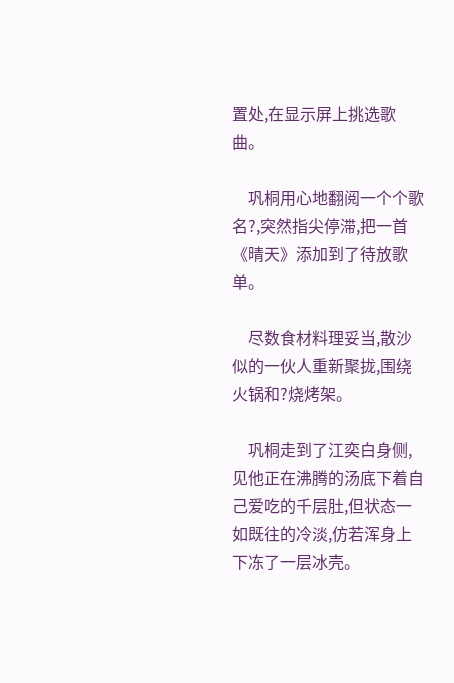置处,在显示屏上挑选歌曲。

    巩桐用心地翻阅一个个歌名?,突然指尖停滞,把一首《晴天》添加到了待放歌单。

    尽数食材料理妥当,散沙似的一伙人重新聚拢,围绕火锅和?烧烤架。

    巩桐走到了江奕白身侧,见他正在沸腾的汤底下着自己爱吃的千层肚,但状态一如既往的冷淡,仿若浑身上下冻了一层冰壳。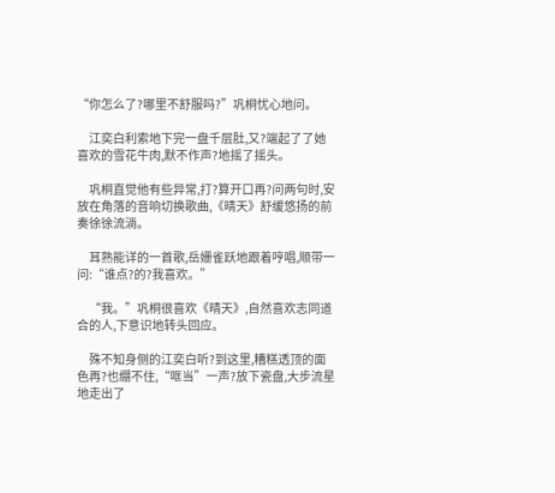“你怎么了?哪里不舒服吗?”巩桐忧心地问。

    江奕白利索地下完一盘千层肚,又?端起了了她喜欢的雪花牛肉,默不作声?地摇了摇头。

    巩桐直觉他有些异常,打?算开口再?问两句时,安放在角落的音响切换歌曲,《晴天》舒缓悠扬的前奏徐徐流淌。

    耳熟能详的一首歌,岳姗雀跃地跟着哼唱,顺带一问:“谁点?的?我喜欢。”

    “我。”巩桐很喜欢《晴天》,自然喜欢志同道合的人,下意识地转头回应。

    殊不知身侧的江奕白听?到这里,糟糕透顶的面色再?也绷不住,“哐当”一声?放下瓷盘,大步流星地走出了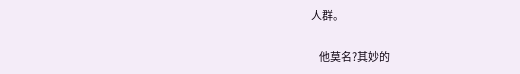人群。

    他莫名?其妙的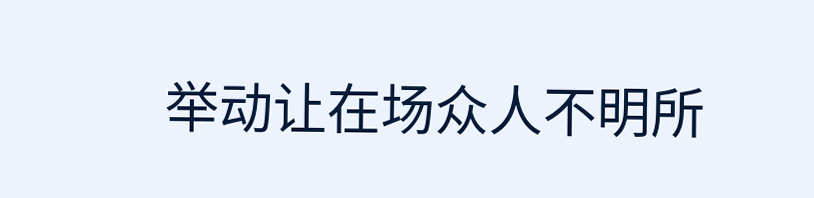举动让在场众人不明所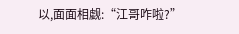以,面面相觑:“江哥咋啦?”